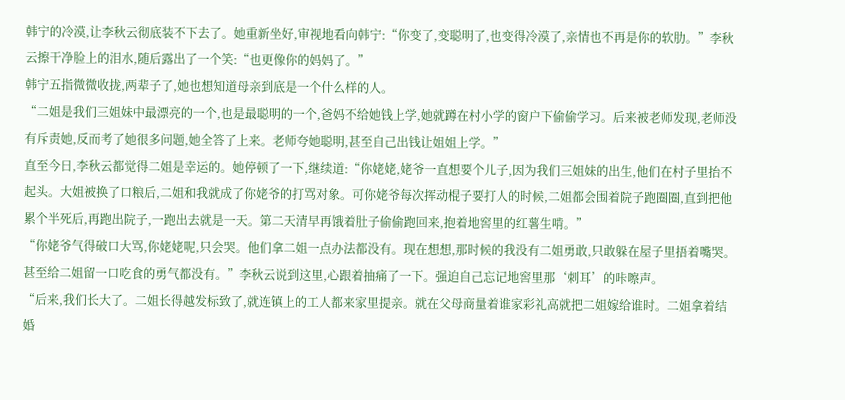韩宁的冷漠,让李秋云彻底装不下去了。她重新坐好,审视地看向韩宁:“你变了,变聪明了,也变得冷漠了,亲情也不再是你的软肋。”李秋云擦干净脸上的泪水,随后露出了一个笑:“也更像你的妈妈了。”
韩宁五指微微收拢,两辈子了,她也想知道母亲到底是一个什么样的人。
“二姐是我们三姐妹中最漂亮的一个,也是最聪明的一个,爸妈不给她钱上学,她就蹲在村小学的窗户下偷偷学习。后来被老师发现,老师没有斥责她,反而考了她很多问题,她全答了上来。老师夸她聪明,甚至自己出钱让姐姐上学。”
直至今日,李秋云都觉得二姐是幸运的。她停顿了一下,继续道:“你姥姥,姥爷一直想要个儿子,因为我们三姐妹的出生,他们在村子里抬不起头。大姐被换了口粮后,二姐和我就成了你姥爷的打骂对象。可你姥爷每次挥动棍子要打人的时候,二姐都会围着院子跑圈圈,直到把他累个半死后,再跑出院子,一跑出去就是一天。第二天清早再饿着肚子偷偷跑回来,抱着地窖里的红薯生啃。”
“你姥爷气得破口大骂,你姥姥呢,只会哭。他们拿二姐一点办法都没有。现在想想,那时候的我没有二姐勇敢,只敢躲在屋子里捂着嘴哭。甚至给二姐留一口吃食的勇气都没有。”李秋云说到这里,心跟着抽痛了一下。强迫自己忘记地窖里那‘刺耳’的咔嚓声。
“后来,我们长大了。二姐长得越发标致了,就连镇上的工人都来家里提亲。就在父母商量着谁家彩礼高就把二姐嫁给谁时。二姐拿着结婚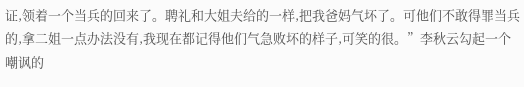证,领着一个当兵的回来了。聘礼和大姐夫给的一样,把我爸妈气坏了。可他们不敢得罪当兵的,拿二姐一点办法没有,我现在都记得他们气急败坏的样子,可笑的很。”李秋云勾起一个嘲讽的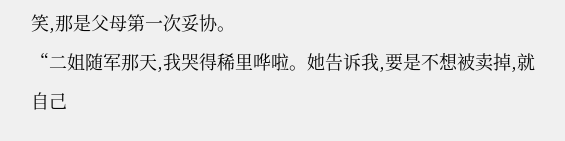笑,那是父母第一次妥协。
“二姐随军那天,我哭得稀里哗啦。她告诉我,要是不想被卖掉,就自己